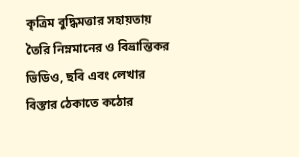কৃত্রিম বুদ্ধিমত্তার সহায়তায় তৈরি নিম্নমানের ও বিভ্রান্তিকর ভিডিও, ছবি এবং লেখার বিস্তার ঠেকাতে কঠোর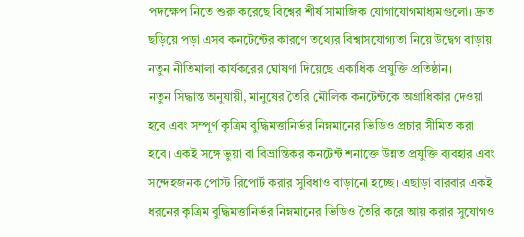পদক্ষেপ নিতে শুরু করেছে বিশ্বের শীর্ষ সামাজিক যোগাযোগমাধ্যমগুলো। দ্রুত ছড়িয়ে পড়া এসব কনটেন্টের কারণে তথ্যের বিশ্বাসযোগ্যতা নিয়ে উদ্বেগ বাড়ায় নতুন নীতিমালা কার্যকরের ঘোষণা দিয়েছে একাধিক প্রযুক্তি প্রতিষ্ঠান।
নতুন সিদ্ধান্ত অনুযায়ী, মানুষের তৈরি মৌলিক কনটেন্টকে অগ্রাধিকার দেওয়া হবে এবং সম্পূর্ণ কৃত্রিম বুদ্ধিমত্তানির্ভর নিম্নমানের ভিডিও প্রচার সীমিত করা হবে। একই সঙ্গে ভুয়া বা বিভ্রান্তিকর কনটেন্ট শনাক্তে উন্নত প্রযুক্তি ব্যবহার এবং সন্দেহজনক পোস্ট রিপোর্ট করার সুবিধাও বাড়ানো হচ্ছে। এছাড়া বারবার একই ধরনের কৃত্রিম বুদ্ধিমত্তানির্ভর নিম্নমানের ভিডিও তৈরি করে আয় করার সুযোগও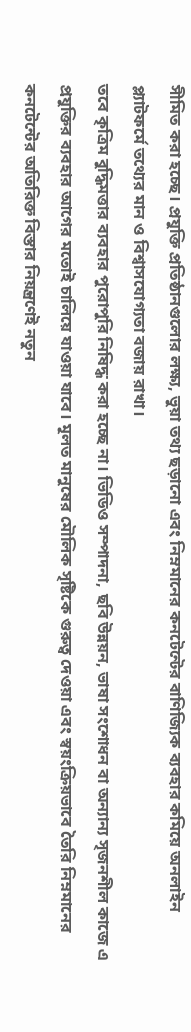সীমিত করা হচ্ছে। প্রযুক্তি প্রতিষ্ঠানগুলোর লক্ষ্য, ভুয়া তথ্য ছড়ানো এবং নিম্নমানের কনটেন্টের বাণিজ্যিক ব্যবহার কমিয়ে অনলাইন প্ল্যাটফর্মে তথ্যের মান ও বিশ্বাসযোগ্যতা বজায় রাখা।
তবে কৃত্রিম বুদ্ধিমত্তার ব্যবহার পুরোপুরি নিষিদ্ধ করা হচ্ছে না। ভিডিও সম্পাদনা, ছবি উন্নয়ন, ভাষা সংশোধন বা অন্যান্য সৃজনশীল কাজে এ প্রযুক্তির ব্যবহার আগের মতোই চালিয়ে যাওয়া যাবে। মূলত মানুষের মৌলিক সৃষ্টিকে গুরুত্ব দেওয়া এবং স্বয়ংক্রিয়ভাবে তৈরি নিম্নমানের কনটেন্টের অতিরিক্ত বিস্তার নিয়ন্ত্রণেই নতুন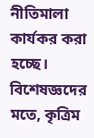নীতিমালা কার্যকর করা হচ্ছে। বিশেষজ্ঞদের মতে, কৃত্রিম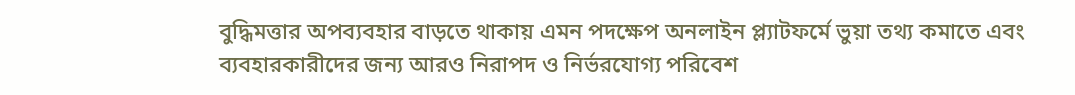বুদ্ধিমত্তার অপব্যবহার বাড়তে থাকায় এমন পদক্ষেপ অনলাইন প্ল্যাটফর্মে ভুয়া তথ্য কমাতে এবং ব্যবহারকারীদের জন্য আরও নিরাপদ ও নির্ভরযোগ্য পরিবেশ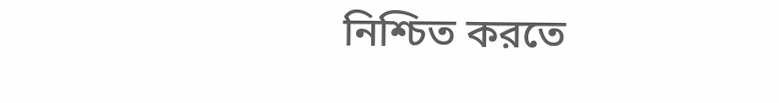নিশ্চিত করতে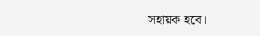সহায়ক হবে।